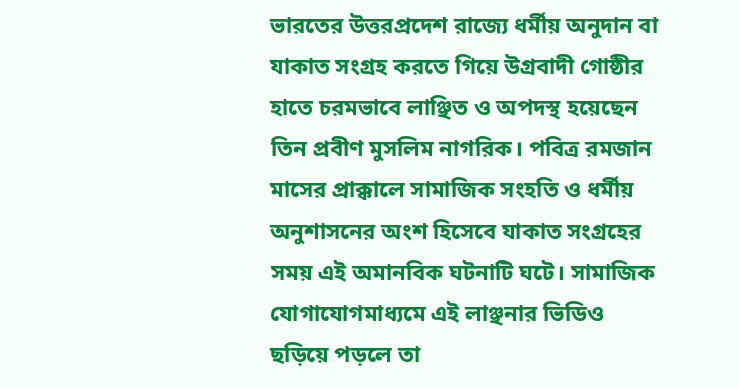ভারতের উত্তরপ্রদেশ রাজ্যে ধর্মীয় অনুদান বা যাকাত সংগ্রহ করতে গিয়ে উগ্রবাদী গোষ্ঠীর হাতে চরমভাবে লাঞ্ছিত ও অপদস্থ হয়েছেন তিন প্রবীণ মুসলিম নাগরিক। পবিত্র রমজান মাসের প্রাক্কালে সামাজিক সংহতি ও ধর্মীয় অনুশাসনের অংশ হিসেবে যাকাত সংগ্রহের সময় এই অমানবিক ঘটনাটি ঘটে। সামাজিক যোগাযোগমাধ্যমে এই লাঞ্ছনার ভিডিও ছড়িয়ে পড়লে তা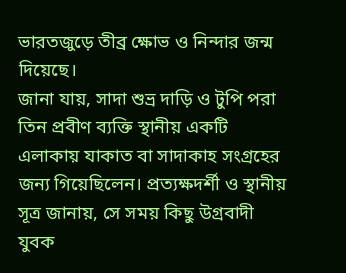ভারতজুড়ে তীব্র ক্ষোভ ও নিন্দার জন্ম দিয়েছে।
জানা যায়, সাদা শুভ্র দাড়ি ও টুপি পরা তিন প্রবীণ ব্যক্তি স্থানীয় একটি এলাকায় যাকাত বা সাদাকাহ সংগ্রহের জন্য গিয়েছিলেন। প্রত্যক্ষদর্শী ও স্থানীয় সূত্র জানায়, সে সময় কিছু উগ্রবাদী যুবক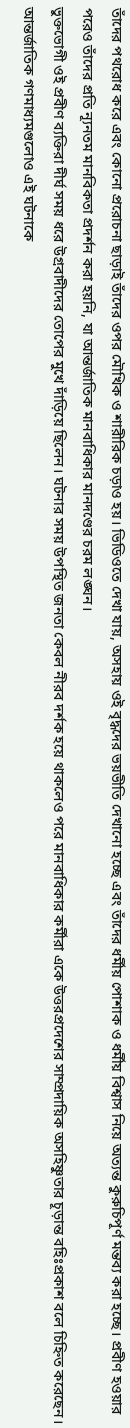তাঁদের পথরোধ করে এবং কোনো প্ররোচনা ছাড়াই তাঁদের ওপর মৌখিক ও শারীরিক চড়াও হয়। ভিডিওতে দেখা যায়, অসহায় ওই বৃদ্ধদের ভয়ভীতি দেখানো হচ্ছে এবং তাঁদের ধর্মীয় পোশাক ও ধর্মীয় বিশ্বাস নিয়ে অত্যন্ত কুরুচিপূর্ণ মন্তব্য করা হচ্ছে। প্রবীণ হওয়ার পরেও তাঁদের প্রতি ন্যূনতম মানবিকতা প্রদর্শন করা হয়নি, যা আন্তর্জাতিক মানবাধিকার মানদণ্ডের চরম লঙ্ঘন।
ভুক্তভোগী ওই প্রবীণ ব্যক্তিরা দীর্ঘ সময় ধরে উগ্রবাদীদের তোপের মুখে দাঁড়িয়ে ছিলেন। ঘটনার সময় উপস্থিত জনতা কেবল নীরব দর্শক হয়ে থাকলেও পরে মানবাধিকার কর্মীরা একে উত্তরপ্রদেশের সাম্প্রদায়িক অসহিষ্ণুতার চূড়ান্ত বহিঃপ্রকাশ বলে চিহ্নিত করেছেন। আন্তর্জাতিক গণমাধ্যমগুলোও এই ঘটনাকে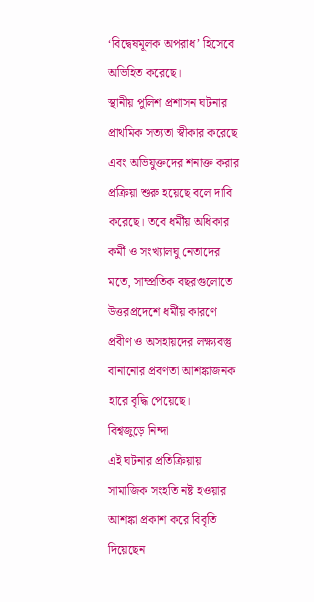‘বিদ্বেষমূলক অপরাধ’ হিসেবে অভিহিত করেছে।
স্থানীয় পুলিশ প্রশাসন ঘটনার প্রাথমিক সত্যতা স্বীকার করেছে এবং অভিযুক্তদের শনাক্ত করার প্রক্রিয়া শুরু হয়েছে বলে দাবি করেছে। তবে ধর্মীয় অধিকার কর্মী ও সংখ্যালঘু নেতাদের মতে, সাম্প্রতিক বছরগুলোতে উত্তরপ্রদেশে ধর্মীয় কারণে প্রবীণ ও অসহায়দের লক্ষ্যবস্তু বানানোর প্রবণতা আশঙ্কাজনক হারে বৃদ্ধি পেয়েছে।
বিশ্বজুড়ে নিন্দা
এই ঘটনার প্রতিক্রিয়ায় সামাজিক সংহতি নষ্ট হওয়ার আশঙ্কা প্রকাশ করে বিবৃতি দিয়েছেন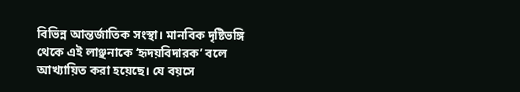বিভিন্ন আন্তর্জাতিক সংস্থা। মানবিক দৃষ্টিভঙ্গি থেকে এই লাঞ্ছনাকে ‘হৃদয়বিদারক’ বলে আখ্যায়িত করা হয়েছে। যে বয়সে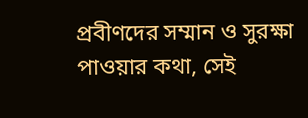প্রবীণদের সম্মান ও সুরক্ষা পাওয়ার কথা, সেই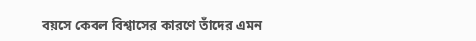বয়সে কেবল বিশ্বাসের কারণে তাঁদের এমন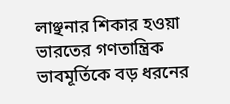লাঞ্ছনার শিকার হওয়া ভারতের গণতান্ত্রিক ভাবমূর্তিকে বড় ধরনের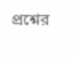প্রশ্নের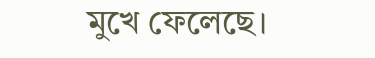মুখে ফেলেছে।